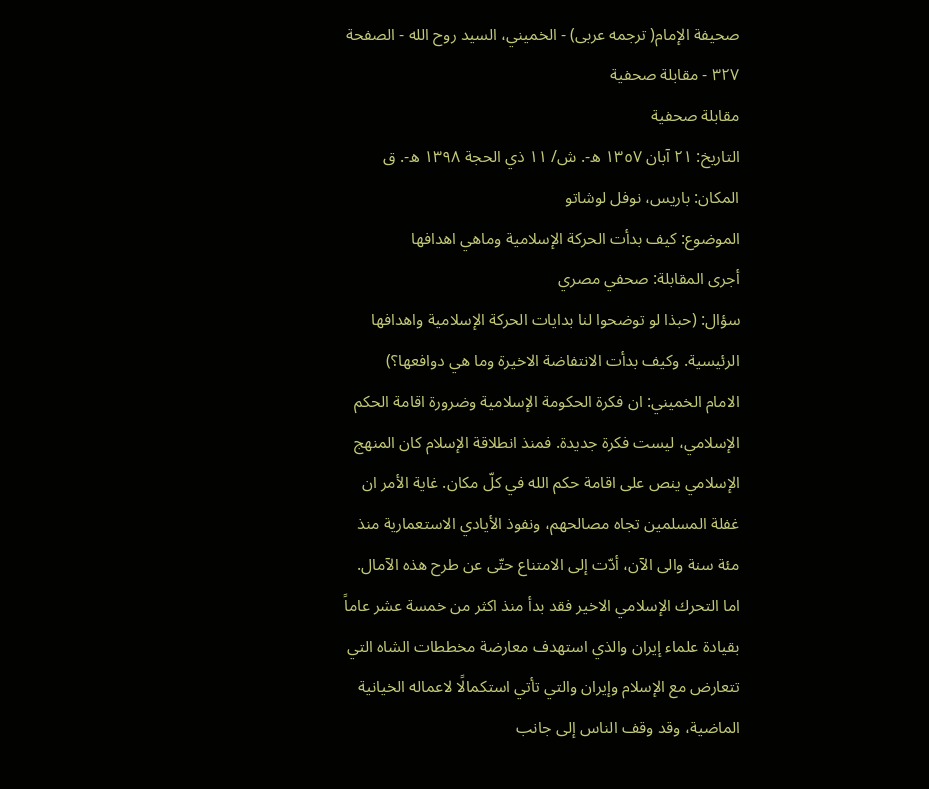صحيفة الإمام( ترجمه عربى) - الخميني، السيد روح الله - الصفحة ٣٢٧ - مقابلة صحفية
مقابلة صحفية
التاريخ: ٢١ آبان ١٣٥٧ ه-. ش/ ١١ ذي الحجة ١٣٩٨ ه-. ق
المكان: باريس، نوفل لوشاتو
الموضوع: كيف بدأت الحركة الإسلامية وماهي اهدافها
أجرى المقابلة: صحفي مصري
سؤال: (حبذا لو توضحوا لنا بدايات الحركة الإسلامية واهدافها الرئيسية. وكيف بدأت الانتفاضة الاخيرة وما هي دوافعها؟)
الامام الخميني: ان فكرة الحكومة الإسلامية وضرورة اقامة الحكم الإسلامي، ليست فكرة جديدة. فمنذ انطلاقة الإسلام كان المنهج الإسلامي ينص على اقامة حكم الله في كلّ مكان. غاية الأمر ان غفلة المسلمين تجاه مصالحهم، ونفوذ الأيادي الاستعمارية منذ مئة سنة والى الآن، أدّت إلى الامتناع حتّى عن طرح هذه الآمال. اما التحرك الإسلامي الاخير فقد بدأ منذ اكثر من خمسة عشر عاماً بقيادة علماء إيران والذي استهدف معارضة مخططات الشاه التي تتعارض مع الإسلام وإيران والتي تأتي استكمالًا لاعماله الخيانية الماضية، وقد وقف الناس إلى جانب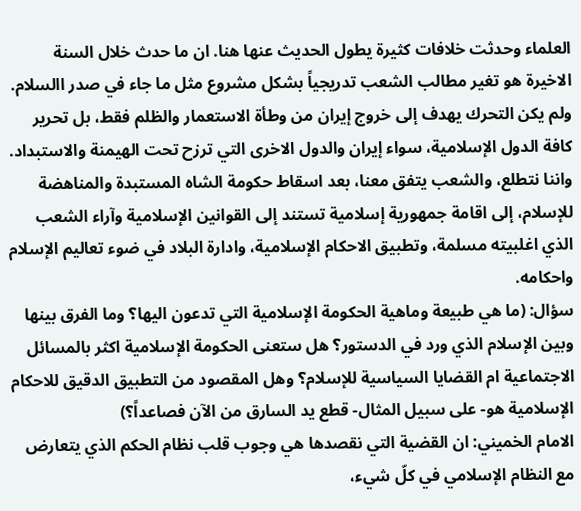العلماء وحدثت خلافات كثيرة يطول الحديث عنها هنا. ان ما حدث خلال السنة الاخيرة هو تغير مطالب الشعب تدريجياً بشكل مشروع مثل ما جاء في صدر االسلام. ولم يكن التحرك يهدف إلى خروج إيران من وطأة الاستعمار والظلم فقط، بل تحرير كافة الدول الإسلامية، سواء إيران والدول الاخرى التي ترزح تحت الهيمنة والاستبداد. واننا نتطلع، والشعب يتفق معنا، بعد اسقاط حكومة الشاه المستبدة والمناهضة للإسلام، إلى اقامة جمهورية إسلامية تستند إلى القوانين الإسلامية وآراء الشعب الذي اغلبيته مسلمة، وتطبيق الاحكام الإسلامية، وادارة البلاد في ضوء تعاليم الإسلام واحكامه.
سؤال: (ما هي طبيعة وماهية الحكومة الإسلامية التي تدعون اليها؟ وما الفرق بينها وبين الإسلام الذي ورد في الدستور؟ هل ستعنى الحكومة الإسلامية اكثر بالمسائل الاجتماعية ام القضايا السياسية للإسلام؟ وهل المقصود من التطبيق الدقيق للاحكام الإسلامية هو- على سبيل المثال- قطع يد السارق من الآن فصاعداً؟)
الامام الخميني: ان القضية التي نقصدها هي وجوب قلب نظام الحكم الذي يتعارض مع النظام الإسلامي في كلّ شيء،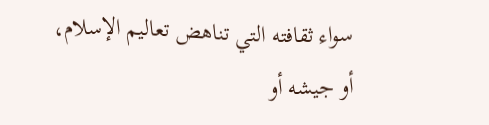سواء ثقافته التي تناهض تعاليم الإسلام، أو جيشه أو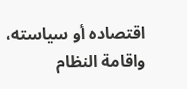اقتصاده أو سياسته، واقامة النظام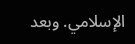الإسلامي. وبعد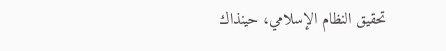تحقيق النظام الإسلامي، حينذاك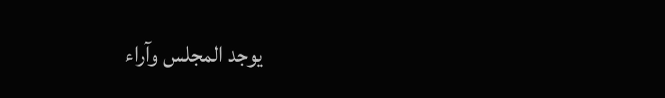يوجد المجلس وآراء